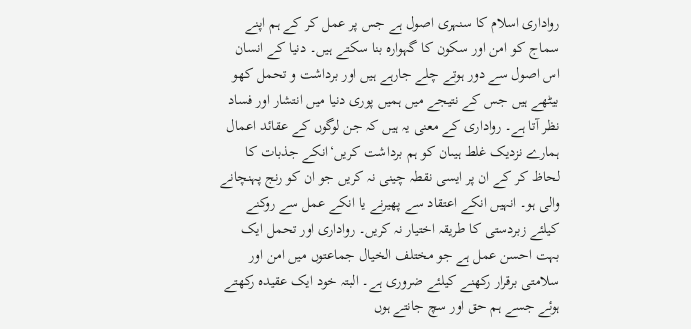رواداری اسلام کا سنہری اصول ہے جس پر عمل کر کے ہم اپنے سماج کو امن اور سکون کا گہوارہ بنا سکتے ہیں۔ دنیا کے انسان اس اصول سے دور ہوتے چلے جارہے ہیں اور برداشت و تحمل کھو بیٹھے ہیں جس کے نتیجے میں ہمیں پوری دنیا میں انتشار اور فساد نظر آتا ہے۔ رواداری کے معنی یہ ہیں کہ جن لوگوں کے عقائد اعمال ہمارے نزدیک غلط ہیںان کو ہم برداشت کریں‘انکے جذبات کا لحاظ کر کے ان پر ایسی نقطہ چینی نہ کریں جو ان کو رنج پہنچانے والی ہو۔ انہیں انکے اعتقاد سے پھیرنے یا انکے عمل سے روکنے کیلئے زبردستی کا طریقہ اختیار نہ کریں۔ رواداری اور تحمل ایک بہت احسن عمل ہے جو مختلف الخیال جماعتوں میں امن اور سلامتی برقرار رکھنے کیلئے ضروری ہے۔ البتہ خود ایک عقیدہ رکھتے ہوئے جسے ہم حق اور سچ جانتے ہوں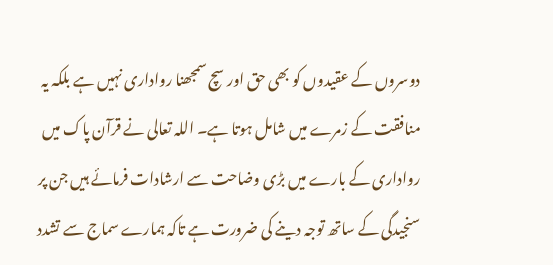دوسروں کے عقیدوں کو بھی حق اور سچ سمجھنا رواداری نہیں ہے بلکہ یہ منافقت کے زمرے میں شامل ہوتا ہے۔ اللہ تعالی نے قرآن پاک میں رواداری کے بارے میں بڑی وضاحت سے ارشادات فرمائے ہیں جن پر سنجیدگی کے ساتھ توجہ دینے کی ضرورت ہے تاکہ ہمارے سماج سے تشدد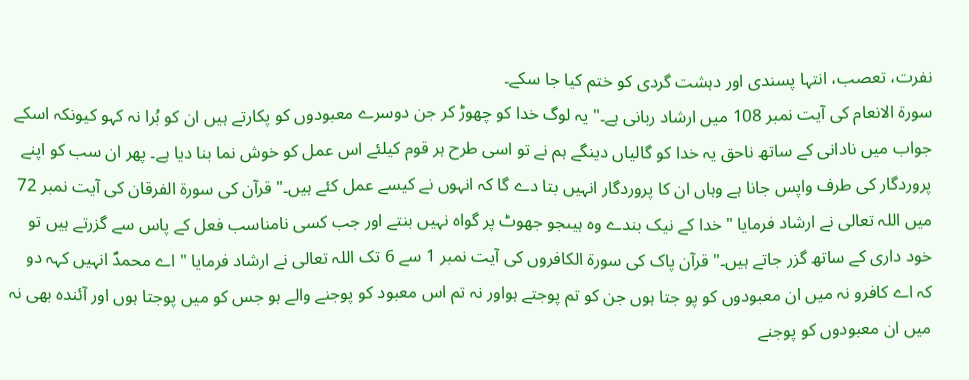نفرت، تعصب، انتہا پسندی اور دہشت گردی کو ختم کیا جا سکے۔
سورۃ الانعام کی آیت نمبر 108 میں ارشاد ربانی ہے۔" یہ لوگ خدا کو چھوڑ کر جن دوسرے معبودوں کو پکارتے ہیں ان کو بُرا نہ کہو کیونکہ اسکے جواب میں نادانی کے ساتھ ناحق یہ خدا کو گالیاں دینگے ہم نے تو اسی طرح ہر قوم کیلئے اس عمل کو خوش نما بنا دیا ہے۔ پھر ان سب کو اپنے پروردگار کی طرف واپس جانا ہے وہاں ان کا پروردگار انہیں بتا دے گا کہ انہوں نے کیسے عمل کئے ہیں۔" قرآن کی سورۃ الفرقان کی آیت نمبر 72 میں اللہ تعالی نے ارشاد فرمایا "خدا کے نیک بندے وہ ہیںجو جھوٹ پر گواہ نہیں بنتے اور جب کسی نامناسب فعل کے پاس سے گزرتے ہیں تو خود داری کے ساتھ گزر جاتے ہیں۔" قرآن پاک کی سورۃ الکافروں کی آیت نمبر 1 سے 6 تک اللہ تعالی نے ارشاد فرمایا " اے محمدؐ انہیں کہہ دو کہ اے کافرو نہ میں ان معبودوں کو پو جتا ہوں جن کو تم پوجتے ہواور نہ تم اس معبود کو پوجنے والے ہو جس کو میں پوجتا ہوں اور آئندہ بھی نہ میں ان معبودوں کو پوجنے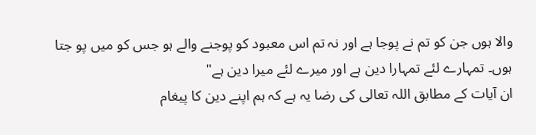والا ہوں جن کو تم نے پوجا ہے اور نہ تم اس معبود کو پوجنے والے ہو جس کو میں پو جتا ہوں۔ تمہارے لئے تمہارا دین ہے اور میرے لئے میرا دین ہے"
ان آیات کے مطابق اللہ تعالی کی رضا یہ ہے کہ ہم اپنے دین کا پیغام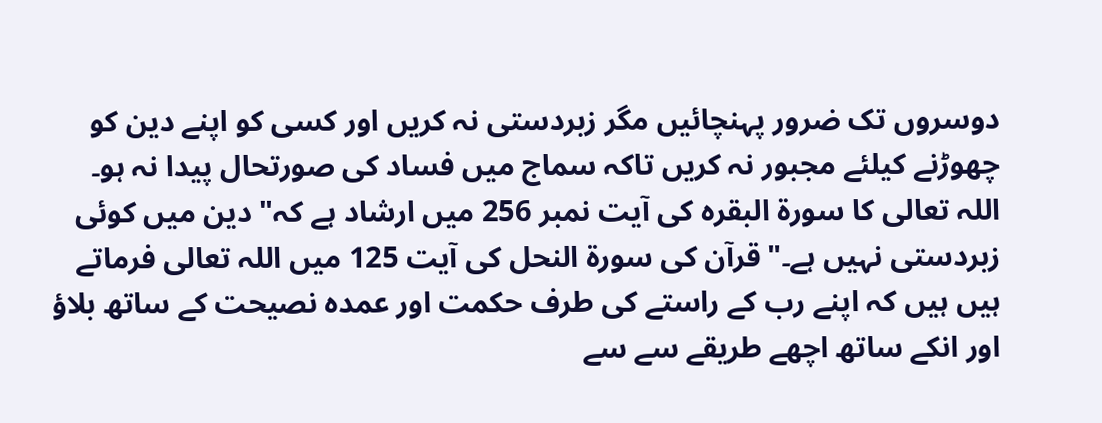دوسروں تک ضرور پہنچائیں مگر زبردستی نہ کریں اور کسی کو اپنے دین کو چھوڑنے کیلئے مجبور نہ کریں تاکہ سماج میں فساد کی صورتحال پیدا نہ ہو۔
اللہ تعالی کا سورۃ البقرہ کی آیت نمبر 256 میں ارشاد ہے کہ" دین میں کوئی زبردستی نہیں ہے۔"قرآن کی سورۃ النحل کی آیت 125 میں اللہ تعالی فرماتے ہیں ہیں کہ اپنے رب کے راستے کی طرف حکمت اور عمدہ نصیحت کے ساتھ بلاؤ اور انکے ساتھ اچھے طریقے سے سے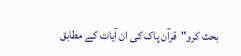بحث کرو"قرآن پاک کی ان آیات کے مطابق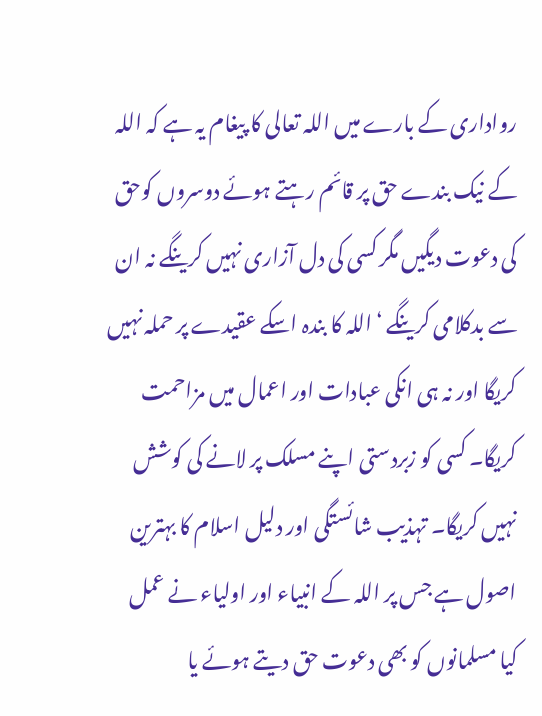رواداری کے بارے میں اللہ تعالی کا پیغام یہ ہے کہ اللہ کے نیک بندے حق پر قائم رہتے ہوئے دوسروں کوحق کی دعوت دیگیں مگر کسی کی دل آزاری نہیں کرینگے نہ ان سے بدکلامی کرینگے ‘اللہ کا بندہ اسکے عقیدے پر حملہ نہیں کریگا اور نہ ہی انکی عبادات اور اعمال میں مزاحمت کریگا۔ کسی کو زبردستی اپنے مسلک پر لانے کی کوشش نہیں کریگا۔ تہذیب شائستگی اور دلیل اسلام کا بہترین اصول ہے جس پر اللہ کے انبیاء اور اولیاء نے عمل کیا مسلمانوں کو بھی دعوت حق دیتے ہوئے یا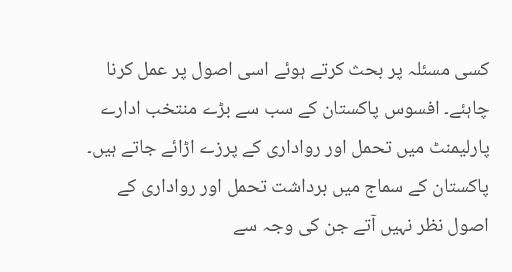کسی مسئلہ پر بحث کرتے ہوئے اسی اصول پر عمل کرنا چاہئے۔ افسوس پاکستان کے سب سے بڑے منتخب ادارے پارلیمنٹ میں تحمل اور رواداری کے پرزے اڑائے جاتے ہیں۔ پاکستان کے سماج میں برداشت تحمل اور رواداری کے اصول نظر نہیں آتے جن کی وجہ سے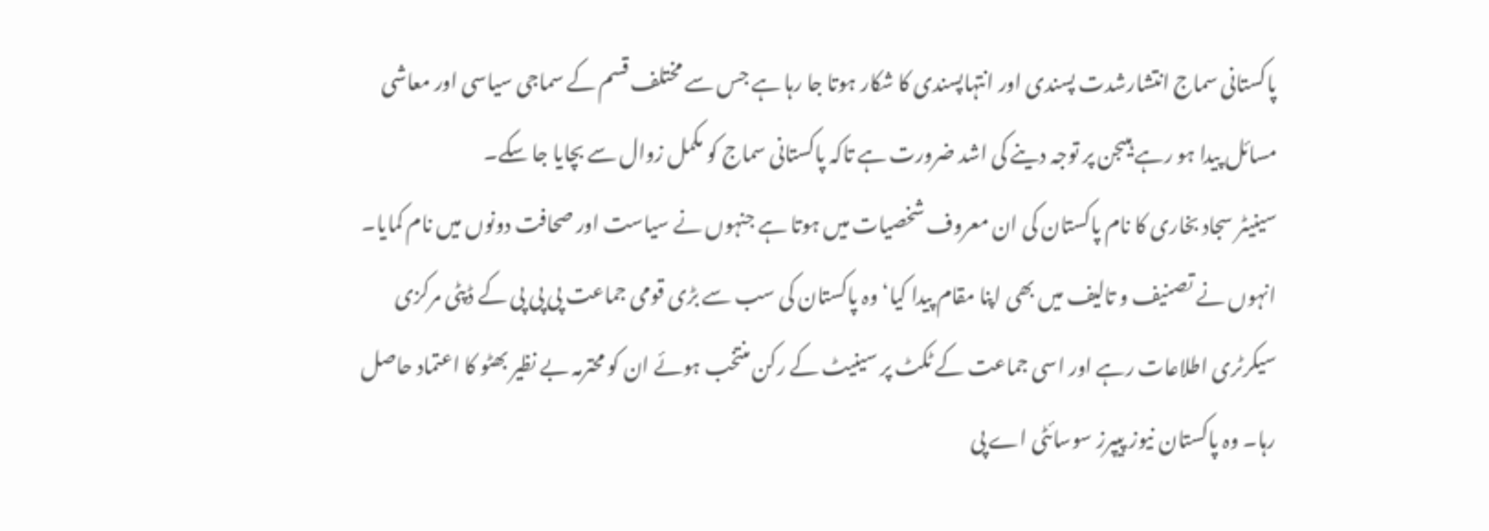پاکستانی سماج انتشارشدت پسندی اور انتہاپسندی کا شکار ہوتا جا رہا ہے جس سے مختلف قسم کے سماجی سیاسی اور معاشی مسائل پیدا ہو رہے ہیںجن پر توجہ دینے کی اشد ضرورت ہے تاکہ پاکستانی سماج کو مکمل زوال سے بچایا جا سکے۔
سینیٹر سجاد بخاری کا نام پاکستان کی ان معروف شخصیات میں ہوتا ہے جنہوں نے سیاست اور صحافت دونوں میں نام کمایا۔ انہوں نے تصنیف و تالیف میں بھی اپنا مقام پیدا کیا‘ وہ پاکستان کی سب سے بڑی قومی جماعت پی پی پی کے ڈپٹی مرکزی سیکرٹری اطلاعات رہے اور اسی جماعت کے ٹکٹ پر سینیٹ کے رکن منتخب ہوئے ان کو محترمہ بے نظیر بھٹو کا اعتماد حاصل رہا۔ وہ پاکستان نیوز پیپرز سوسائٹی اے پی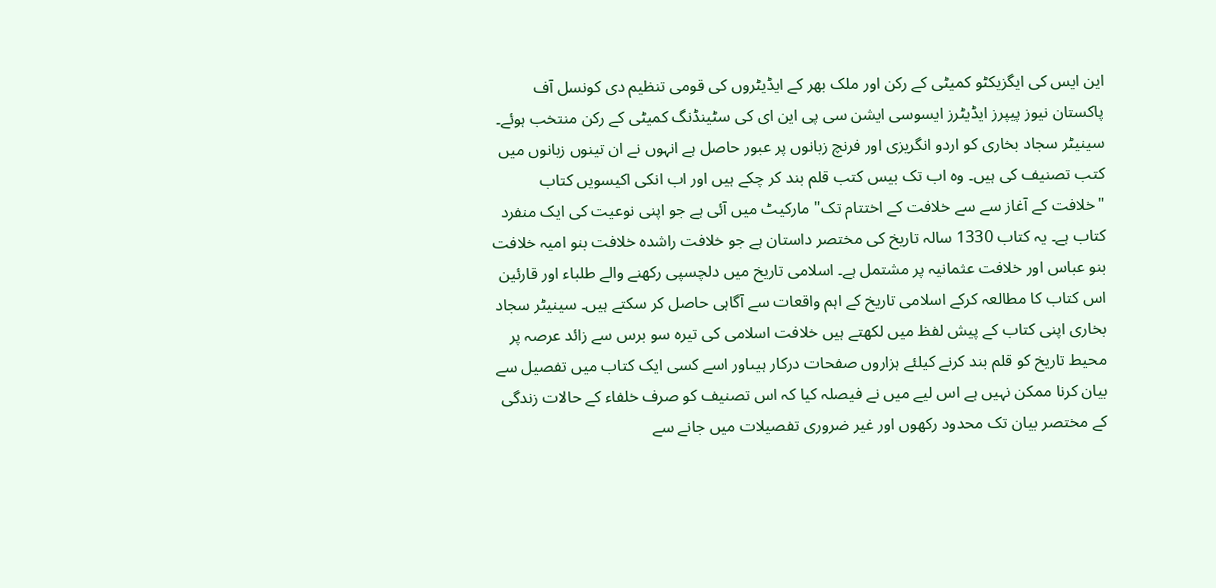این ایس کی ایگزیکٹو کمیٹی کے رکن اور ملک بھر کے ایڈیٹروں کی قومی تنظیم دی کونسل آف پاکستان نیوز پیپرز ایڈیٹرز ایسوسی ایشن سی پی این ای کی سٹینڈنگ کمیٹی کے رکن منتخب ہوئے۔ سینیٹر سجاد بخاری کو اردو انگریزی اور فرنچ زبانوں پر عبور حاصل ہے انہوں نے ان تینوں زبانوں میں کتب تصنیف کی ہیں۔ وہ اب تک بیس کتب قلم بند کر چکے ہیں اور اب انکی اکیسویں کتاب "خلافت کے آغاز سے سے خلافت کے اختتام تک" مارکیٹ میں آئی ہے جو اپنی نوعیت کی ایک منفرد کتاب ہے۔ یہ کتاب 1330 سالہ تاریخ کی مختصر داستان ہے جو خلافت راشدہ خلافت بنو امیہ خلافت بنو عباس اور خلافت عثمانیہ پر مشتمل ہے۔ اسلامی تاریخ میں دلچسپی رکھنے والے طلباء اور قارئین اس کتاب کا مطالعہ کرکے اسلامی تاریخ کے اہم واقعات سے آگاہی حاصل کر سکتے ہیں۔ سینیٹر سجاد بخاری اپنی کتاب کے پیش لفظ میں لکھتے ہیں خلافت اسلامی کی تیرہ سو برس سے زائد عرصہ پر محیط تاریخ کو قلم بند کرنے کیلئے ہزاروں صفحات درکار ہیںاور اسے کسی ایک کتاب میں تفصیل سے بیان کرنا ممکن نہیں ہے اس لیے میں نے فیصلہ کیا کہ اس تصنیف کو صرف خلفاء کے حالات زندگی کے مختصر بیان تک محدود رکھوں اور غیر ضروری تفصیلات میں جانے سے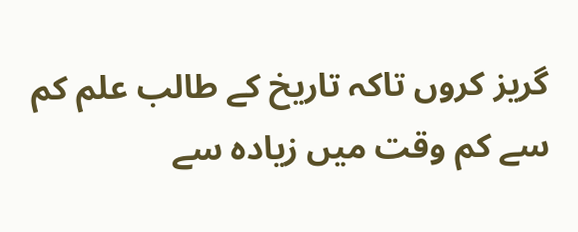گریز کروں تاکہ تاریخ کے طالب علم کم سے کم وقت میں زیادہ سے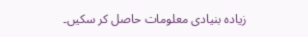زیادہ بنیادی معلومات حاصل کر سکیں۔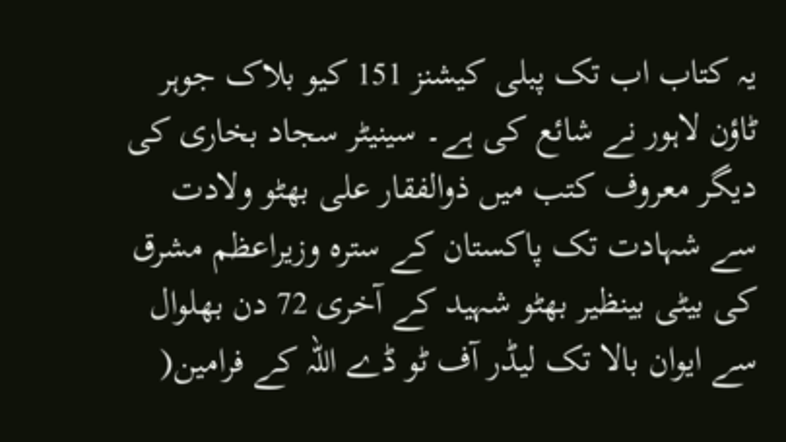یہ کتاب اب تک پبلی کیشنز 151 کیو بلاک جوہر ٹاؤن لاہور نے شائع کی ہے۔ سینیٹر سجاد بخاری کی دیگر معروف کتب میں ذوالفقار علی بھٹو ولادت سے شہادت تک پاکستان کے سترہ وزیراعظم مشرق کی بیٹی بینظیر بھٹو شہید کے آخری 72 دن بھلوال سے ایوان بالا تک لیڈر آف ٹو ڈے اللہ کے فرامین(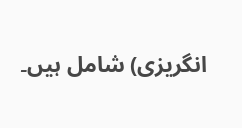انگریزی) شامل ہیں۔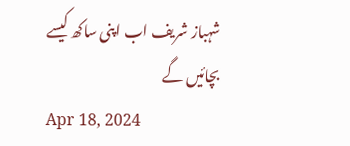شہباز شریف اب اپنی ساکھ کیسے بچائیں گے
Apr 18, 2024